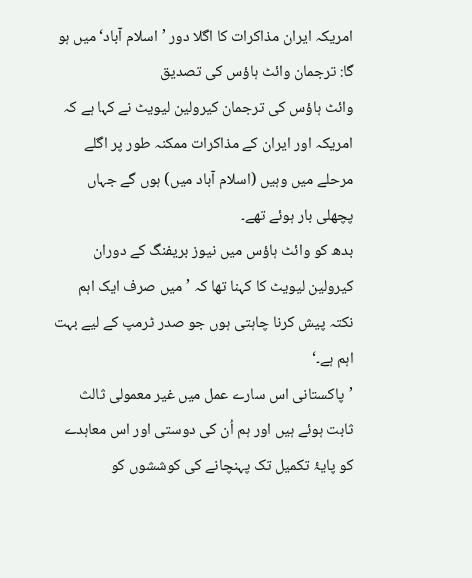امریکہ ایران مذاکرات کا اگلا دور ’اسلام آباد‘ میں ہو گا: ترجمان وائٹ ہاؤس کی تصدیق
وائٹ ہاؤس کی ترجمان کیرولین لیویٹ نے کہا ہے کہ امریکہ اور ایران کے مذاکرات ممکنہ طور پر اگلے مرحلے میں وہیں (اسلام آباد میں) ہوں گے جہاں پچھلی بار ہوئے تھے۔
بدھ کو وائٹ ہاؤس میں نیوز بریفنگ کے دوران کیرولین لیویٹ کا کہنا تھا کہ ’میں صرف ایک اہم نکتہ پیش کرنا چاہتی ہوں جو صدر ٹرمپ کے لیے بہت اہم ہے۔‘
’پاکستانی اس سارے عمل میں غیر معمولی ثالث ثابت ہوئے ہیں اور ہم اُن کی دوستی اور اس معاہدے کو پایۂ تکمیل تک پہنچانے کی کوششوں کو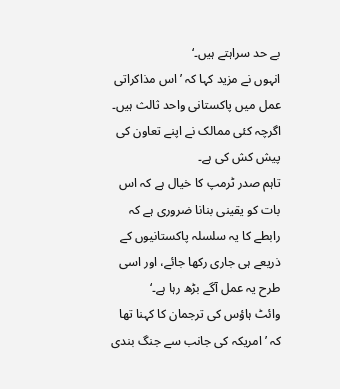بے حد سراہتے ہیں۔‘
انہوں نے مزید کہا کہ ’اس مذاکراتی عمل میں پاکستانی واحد ثالث ہیں۔ اگرچہ کئی ممالک نے اپنے تعاون کی پیش کش کی ہے۔
تاہم صدر ٹرمپ کا خیال ہے کہ اس بات کو یقینی بنانا ضروری ہے کہ رابطے کا یہ سلسلہ پاکستانیوں کے ذریعے ہی جاری رکھا جائے، اور اسی طرح یہ عمل آگے بڑھ رہا ہے۔‘
وائٹ ہاؤس کی ترجمان کا کہنا تھا کہ ’امریکہ کی جانب سے جنگ بندی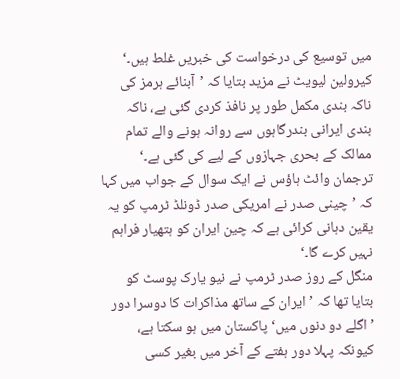میں توسیع کی درخواست کی خبریں غلط ہیں۔‘
کیرولین لیویٹ نے مزید بتایا کہ ’آبنائے ہرمز کی ناکہ بندی مکمل طور پر نافذ کردی گئی ہے، ناکہ بندی ایرانی بندرگاہوں سے روانہ ہونے والے تمام ممالک کے بحری جہازوں کے لیے کی گئی ہے۔‘
ترجمان وائٹ ہاؤس نے ایک سوال کے جواب میں کہا کہ ’چینی صدر نے امریکی صدر ڈونلڈ ٹرمپ کو یہ یقین دہانی کرائی ہے کہ چین ایران کو ہتھیار فراہم نہیں کرے گا۔‘
منگل کے روز صدر ٹرمپ نے نیو یارک پوسٹ کو بتایا تھا کہ ’ایران کے ساتھ مذاکرات کا دوسرا دور ’اگلے دو دنوں میں‘ پاکستان میں ہو سکتا ہے، کیونکہ پہلا دور ہفتے کے آخر میں بغیر کسی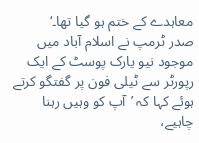معاہدے کے ختم ہو گیا تھا۔‘
صدر ٹرمپ نے اسلام آباد میں موجود نیو یارک پوسٹ کے ایک رپورٹر سے ٹیلی فون پر گفتگو کرتے ہوئے کہا کہ ’آپ کو وہیں رہنا چاہیے،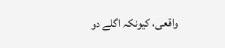واقعی، کیونکہ اگلے دو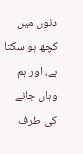دنوں میں کچھ ہو سکتا ہے، اور ہم وہاں جانے کی طرف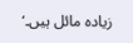زیادہ مائل ہیں۔‘